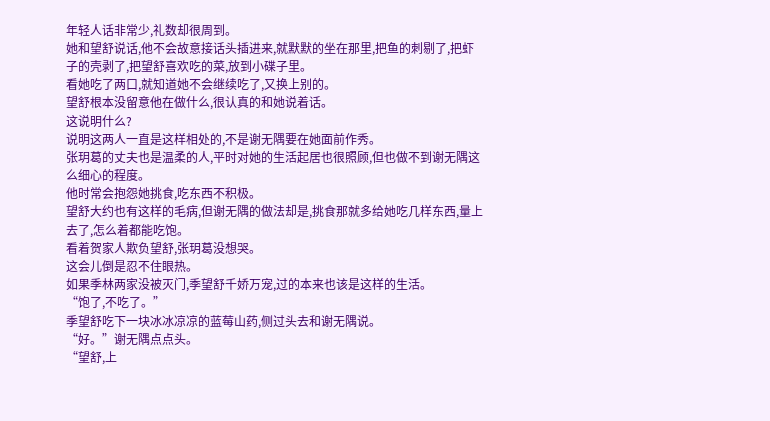年轻人话非常少,礼数却很周到。
她和望舒说话,他不会故意接话头插进来,就默默的坐在那里,把鱼的刺剔了,把虾子的壳剥了,把望舒喜欢吃的菜,放到小碟子里。
看她吃了两口,就知道她不会继续吃了,又换上别的。
望舒根本没留意他在做什么,很认真的和她说着话。
这说明什么?
说明这两人一直是这样相处的,不是谢无隅要在她面前作秀。
张玥葛的丈夫也是温柔的人,平时对她的生活起居也很照顾,但也做不到谢无隅这么细心的程度。
他时常会抱怨她挑食,吃东西不积极。
望舒大约也有这样的毛病,但谢无隅的做法却是,挑食那就多给她吃几样东西,量上去了,怎么着都能吃饱。
看着贺家人欺负望舒,张玥葛没想哭。
这会儿倒是忍不住眼热。
如果季林两家没被灭门,季望舒千娇万宠,过的本来也该是这样的生活。
“饱了,不吃了。”
季望舒吃下一块冰冰凉凉的蓝莓山药,侧过头去和谢无隅说。
“好。”谢无隅点点头。
“望舒,上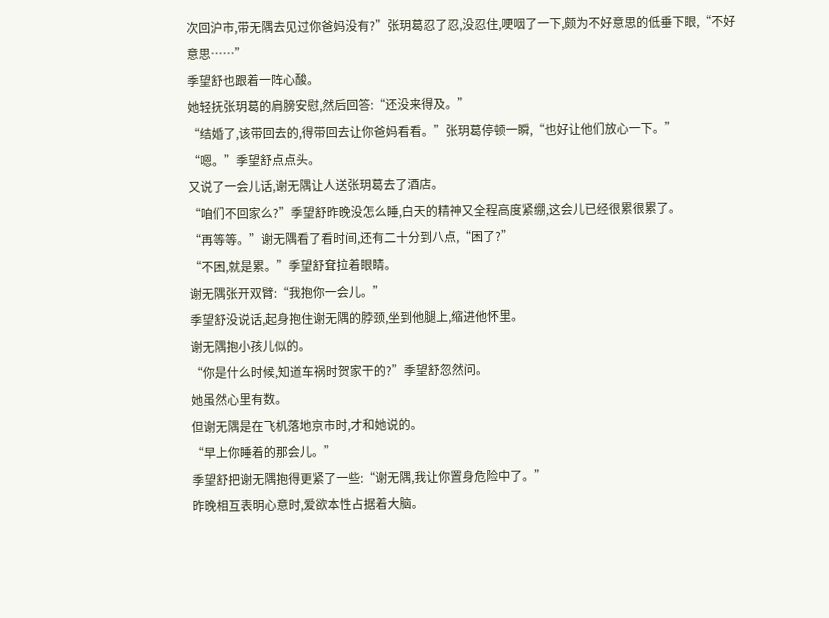次回沪市,带无隅去见过你爸妈没有?”张玥葛忍了忍,没忍住,哽咽了一下,颇为不好意思的低垂下眼,“不好意思……”
季望舒也跟着一阵心酸。
她轻抚张玥葛的肩膀安慰,然后回答:“还没来得及。”
“结婚了,该带回去的,得带回去让你爸妈看看。”张玥葛停顿一瞬,“也好让他们放心一下。”
“嗯。”季望舒点点头。
又说了一会儿话,谢无隅让人送张玥葛去了酒店。
“咱们不回家么?”季望舒昨晚没怎么睡,白天的精神又全程高度紧绷,这会儿已经很累很累了。
“再等等。”谢无隅看了看时间,还有二十分到八点,“困了?”
“不困,就是累。”季望舒耷拉着眼睛。
谢无隅张开双臂:“我抱你一会儿。”
季望舒没说话,起身抱住谢无隅的脖颈,坐到他腿上,缩进他怀里。
谢无隅抱小孩儿似的。
“你是什么时候,知道车祸时贺家干的?”季望舒忽然问。
她虽然心里有数。
但谢无隅是在飞机落地京市时,才和她说的。
“早上你睡着的那会儿。”
季望舒把谢无隅抱得更紧了一些:“谢无隅,我让你置身危险中了。”
昨晚相互表明心意时,爱欲本性占据着大脑。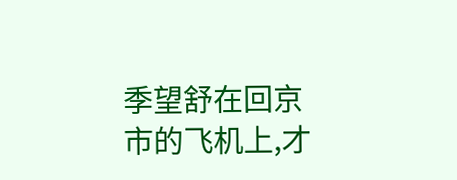季望舒在回京市的飞机上,才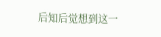后知后觉想到这一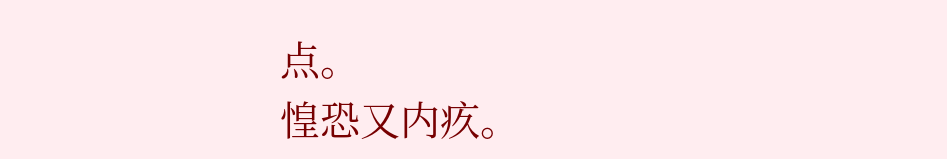点。
惶恐又内疚。